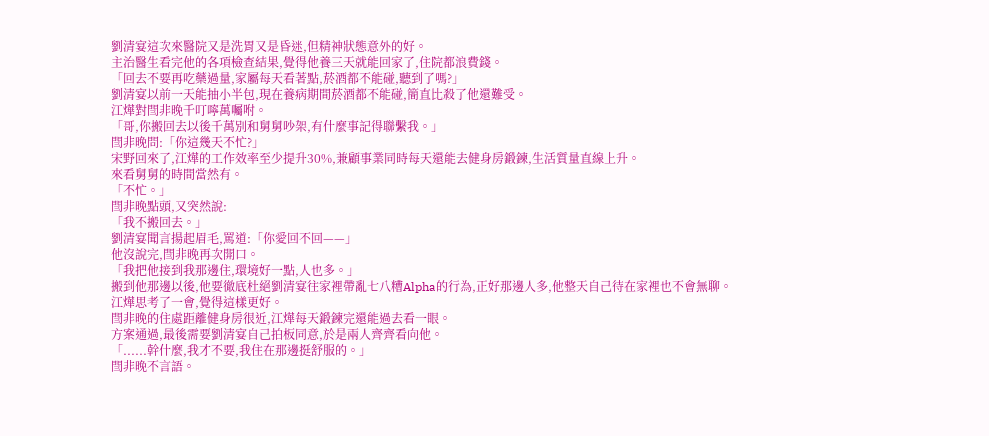劉清宴這次來醫院又是洗胃又是昏迷,但精神狀態意外的好。
主治醫生看完他的各項檢查結果,覺得他養三天就能回家了,住院都浪費錢。
「回去不要再吃藥過量,家屬每天看著點,菸酒都不能碰,聽到了嗎?」
劉清宴以前一天能抽小半包,現在養病期間菸酒都不能碰,簡直比殺了他還難受。
江燁對閆非晚千叮嚀萬囑咐。
「哥,你搬回去以後千萬別和舅舅吵架,有什麼事記得聯繫我。」
閆非晚問:「你這幾天不忙?」
宋野回來了,江燁的工作效率至少提升30%,兼顧事業同時每天還能去健身房鍛鍊,生活質量直線上升。
來看舅舅的時間當然有。
「不忙。」
閆非晚點頭,又突然說:
「我不搬回去。」
劉清宴聞言揚起眉毛,罵道:「你愛回不回——」
他沒說完,閆非晚再次開口。
「我把他接到我那邊住,環境好一點,人也多。」
搬到他那邊以後,他要徹底杜絕劉清宴往家裡帶亂七八糟Alpha的行為,正好那邊人多,他整天自己待在家裡也不會無聊。
江燁思考了一會,覺得這樣更好。
閆非晚的住處距離健身房很近,江燁每天鍛鍊完還能過去看一眼。
方案通過,最後需要劉清宴自己拍板同意,於是兩人齊齊看向他。
「......幹什麼,我才不要,我住在那邊挺舒服的。」
閆非晚不言語。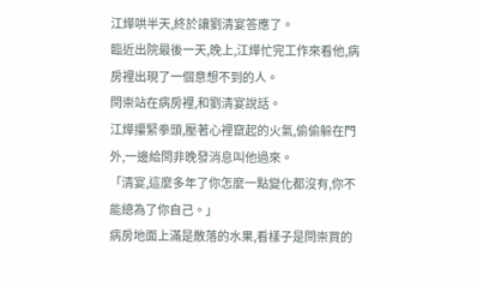江燁哄半天,終於讓劉清宴答應了。
臨近出院最後一天,晚上,江燁忙完工作來看他,病房裡出現了一個意想不到的人。
閆崇站在病房裡,和劉清宴說話。
江燁攥緊拳頭,壓著心裡竄起的火氣,偷偷躲在門外,一邊給閆非晚發消息叫他過來。
「清宴,這麼多年了你怎麼一點變化都沒有,你不能總為了你自己。」
病房地面上滿是散落的水果,看樣子是閆崇買的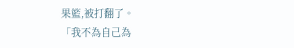果籃,被打翻了。
「我不為自己為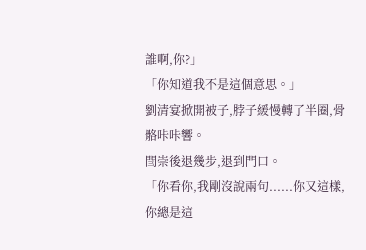誰啊,你?」
「你知道我不是這個意思。」
劉清宴掀開被子,脖子緩慢轉了半圈,骨骼咔咔響。
閆崇後退幾步,退到門口。
「你看你,我剛沒說兩句......你又這樣,你總是這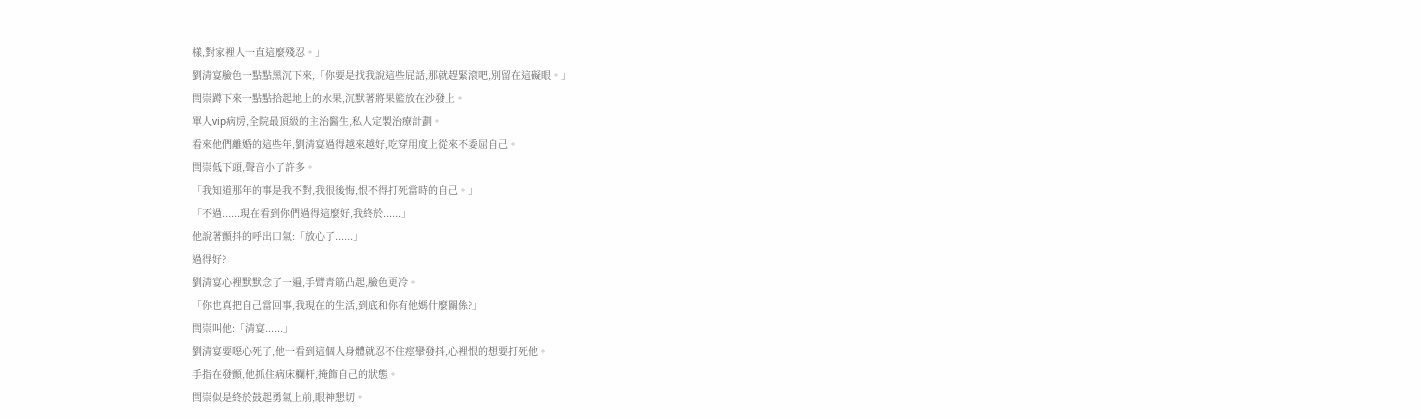樣,對家裡人一直這麼殘忍。」
劉清宴臉色一點點黑沉下來,「你要是找我說這些屁話,那就趕緊滾吧,別留在這礙眼。」
閆崇蹲下來一點點拾起地上的水果,沉默著將果籃放在沙發上。
單人vip病房,全院最頂級的主治醫生,私人定製治療計劃。
看來他們離婚的這些年,劉清宴過得越來越好,吃穿用度上從來不委屈自己。
閆崇低下頭,聲音小了許多。
「我知道那年的事是我不對,我很後悔,恨不得打死當時的自己。」
「不過......現在看到你們過得這麼好,我終於......」
他說著顫抖的呼出口氣:「放心了......」
過得好?
劉清宴心裡默默念了一遍,手臂青筋凸起,臉色更冷。
「你也真把自己當回事,我現在的生活,到底和你有他媽什麼關係?」
閆崇叫他:「清宴......」
劉清宴要噁心死了,他一看到這個人身體就忍不住痙攣發抖,心裡恨的想要打死他。
手指在發顫,他抓住病床欄杆,掩飾自己的狀態。
閆崇似是終於鼓起勇氣上前,眼神懇切。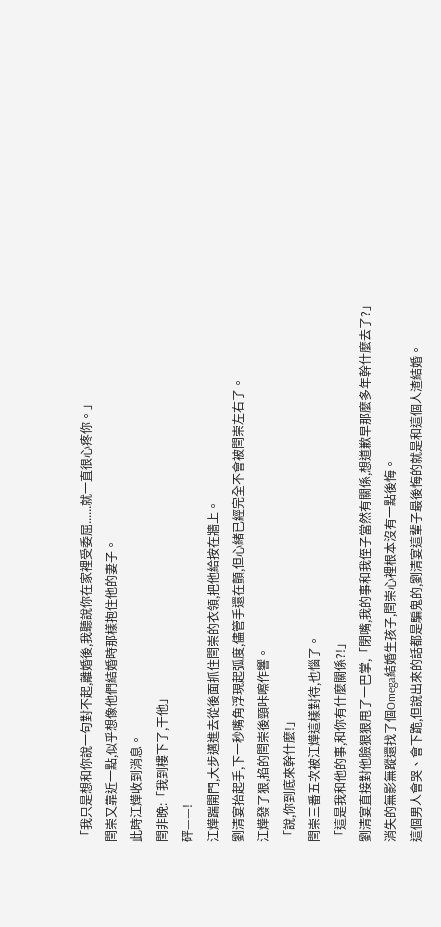「我只是想和你說一句對不起,離婚後,我聽說你在家裡受委屈......就一直很心疼你。」
閆崇又靠近一點,似乎想像他們結婚時那樣抱住他的妻子。
此時江燁收到消息。
閆非晚:「我到樓下了,干他」
砰——!
江燁踹開門,大步邁進去從後面抓住閆崇的衣領,把他給按在牆上。
劉清宴抬起手,下一秒嘴角浮現起弧度,儘管手還在顫,但心緒已經完全不會被閆崇左右了。
江燁發了狠,掐的閆崇後頸咔嚓作響。
「說,你到底來幹什麼!」
閆崇三番五次被江燁這樣對待,也惱了。
「這是我和他的事,和你有什麼關係?!」
劉清宴直接對他臉狠狠甩了一巴掌,「閉嘴,我的事和我侄子當然有關係,想道歉早那麼多年幹什麼去了?」
消失的無影無蹤還找了個Omega結婚生孩子,閆崇心裡根本沒有一點後悔。
這個男人會哭、會下跪,但說出來的話都是騙鬼的,劉清宴這輩子最後悔的就是和這個人渣結婚。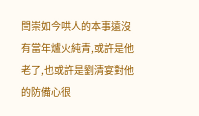閆崇如今哄人的本事遠沒有當年爐火純青,或許是他老了,也或許是劉清宴對他的防備心很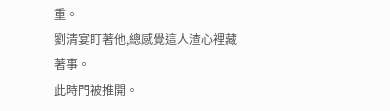重。
劉清宴盯著他,總感覺這人渣心裡藏著事。
此時門被推開。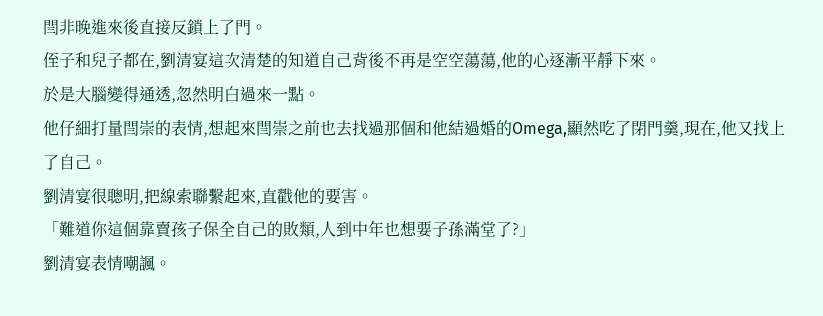閆非晚進來後直接反鎖上了門。
侄子和兒子都在,劉清宴這次清楚的知道自己背後不再是空空蕩蕩,他的心逐漸平靜下來。
於是大腦變得通透,忽然明白過來一點。
他仔細打量閆崇的表情,想起來閆崇之前也去找過那個和他結過婚的Omega,顯然吃了閉門羹,現在,他又找上了自己。
劉清宴很聰明,把線索聯繫起來,直戳他的要害。
「難道你這個靠賣孩子保全自己的敗類,人到中年也想要子孫滿堂了?」
劉清宴表情嘲諷。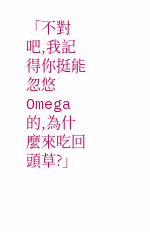「不對吧,我記得你挺能忽悠Omega的,為什麼來吃回頭草?」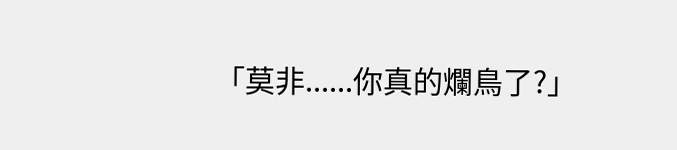「莫非......你真的爛鳥了?」